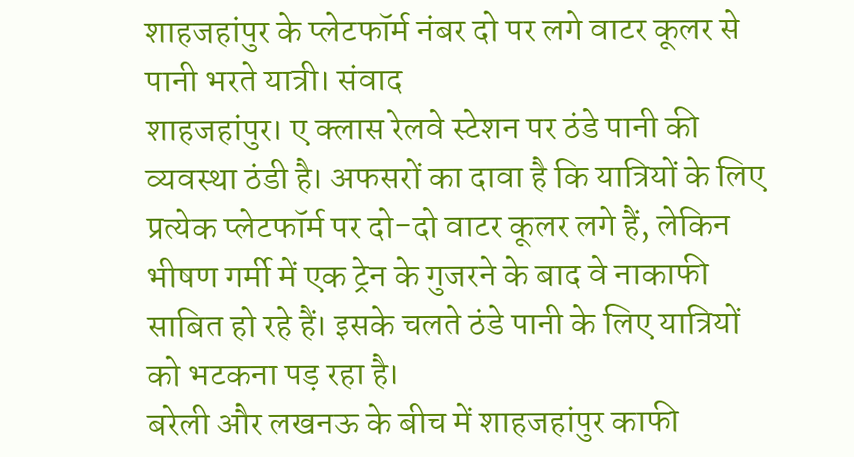शाहजहांपुर के प्लेटफॉर्म नंबर दो पर लगे वाटर कूलर से पानी भरते यात्री। संवाद
शाहजहांपुर। ए क्लास रेलवे स्टेशन पर ठंडे पानी की व्यवस्था ठंडी है। अफसरों का दावा है कि यात्रियों के लिए प्रत्येक प्लेटफॉर्म पर दो-दो वाटर कूलर लगे हैं, लेकिन भीषण गर्मी में एक ट्रेन के गुजरने के बाद वे नाकाफी साबित हो रहे हैं। इसके चलते ठंडे पानी के लिए यात्रियों को भटकना पड़ रहा है।
बरेली और लखनऊ के बीच में शाहजहांपुर काफी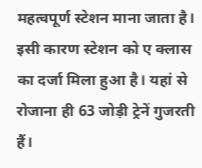महत्वपूर्ण स्टेशन माना जाता है। इसी कारण स्टेशन को ए क्लास का दर्जा मिला हुआ है। यहां से रोजाना ही 63 जोड़ी ट्रेनें गुजरती हैं।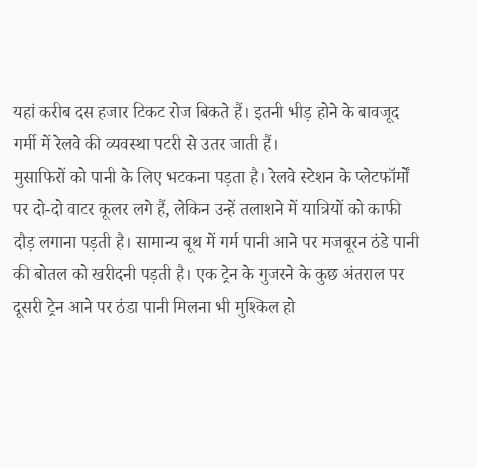यहां करीब दस हजार टिकट रोज बिकते हैं। इतनी भीड़ होने के बावजूद गर्मी में रेलवे की व्यवस्था पटरी से उतर जाती हैं।
मुसाफिरों को पानी के लिए भटकना पड़ता है। रेलवे स्टेशन के प्लेटफॉर्मों पर दो-दो वाटर कूलर लगे हैं, लेकिन उन्हें तलाशने में यात्रियों को काफी दौड़ लगाना पड़ती है। सामान्य बूथ में गर्म पानी आने पर मजबूरन ठंडे पानी की बोतल को खरीदनी पड़ती है। एक ट्रेन के गुजरने के कुछ अंतराल पर दूसरी ट्रेन आने पर ठंडा पानी मिलना भी मुश्किल हो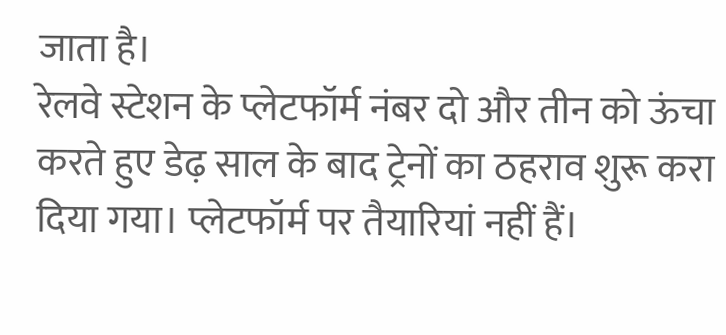जाता है।
रेलवे स्टेशन के प्लेटफॉर्म नंबर दो और तीन को ऊंचा करते हुए डेढ़ साल के बाद ट्रेनों का ठहराव शुरू करा दिया गया। प्लेटफॉर्म पर तैयारियां नहीं हैं।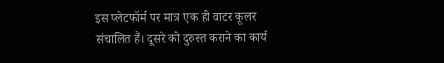इस प्लेटफॉर्म पर मात्र एक ही वाटर कूलर संचालित हैं। दूसरे को दुरुस्त कराने का कार्य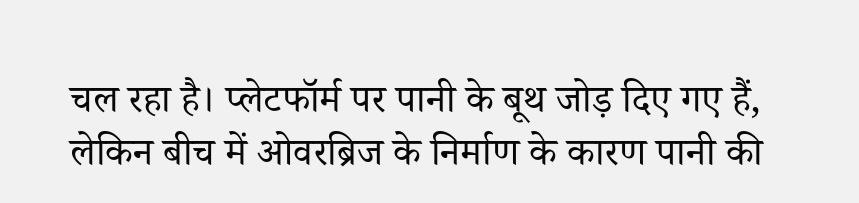चल रहा है। प्लेटफॉर्म पर पानी के बूथ जोड़ दिए गए हैं, लेकिन बीच में ओवरब्रिज के निर्माण के कारण पानी की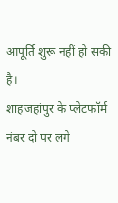आपूर्ति शुरू नहीं हो सकी है।
शाहजहांपुर के प्लेटफॉर्म नंबर दो पर लगे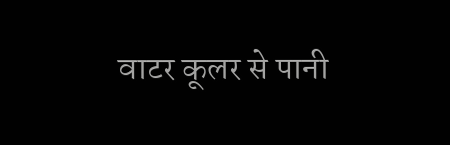वाटर कूलर से पानी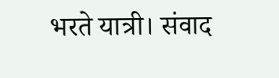भरते यात्री। संवाद